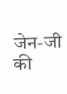जेन-जी की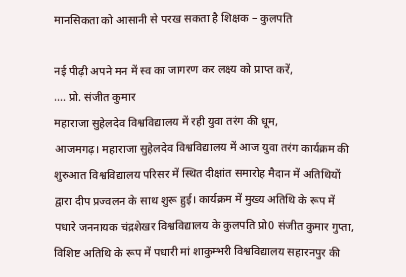मानसिकता को आसानी से परख सकता है शिक्षक – कुलपति

नई पीढ़ी अपने मन में स्व का जागरण कर लक्ष्य को प्राप्त करें,
…. प्रो. संजीत कुमार
महाराजा सुहेलदेव विश्वविद्यालय में रही युवा तरंग की धूम,
आजमगढ़। महाराजा सुहेलदेव विश्वविद्यालय में आज युवा तरंग कार्यक्रम की शुरुआत विश्वविद्यालय परिसर में स्थित दीक्षांत समारोह मैदान में अतिथियों द्वारा दीप प्रज्वलन के साथ शुरू हुई। कार्यक्रम में मुख्य अतिथि के रूप में पधारे जननायक चंद्रशेखर विश्वविद्यालय के कुलपति प्रो0 संजीत कुमार गुप्ता, विशिष्ट अतिथि के रूप में पधारी मां शाकुम्भरी विश्वविद्यालय सहारनपुर की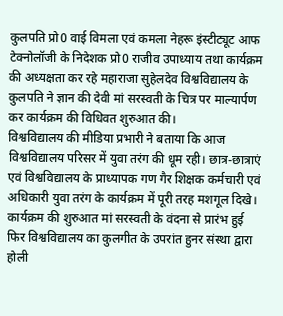कुलपति प्रो0 वाई विमला एवं कमला नेहरू इंस्टीट्यूट आफ टेक्नोलॉजी के निदेशक प्रो0 राजीव उपाध्याय तथा कार्यक्रम की अध्यक्षता कर रहे महाराजा सुहेलदेव विश्वविद्यालय के कुलपति ने ज्ञान की देवी मां सरस्वती के चित्र पर माल्यार्पण कर कार्यक्रम की विधिवत शुरुआत की।
विश्वविद्यालय की मीडिया प्रभारी ने बताया कि आज विश्वविद्यालय परिसर में युवा तरंग की धूम रही। छात्र-छात्राएं एवं विश्वविद्यालय के प्राध्यापक गण गैर शिक्षक कर्मचारी एवं अधिकारी युवा तरंग के कार्यक्रम में पूरी तरह मशगूल दिखे। कार्यक्रम की शुरुआत मां सरस्वती के वंदना से प्रारंभ हुई फिर विश्वविद्यालय का कुलगीत के उपरांत हुनर संस्था द्वारा होली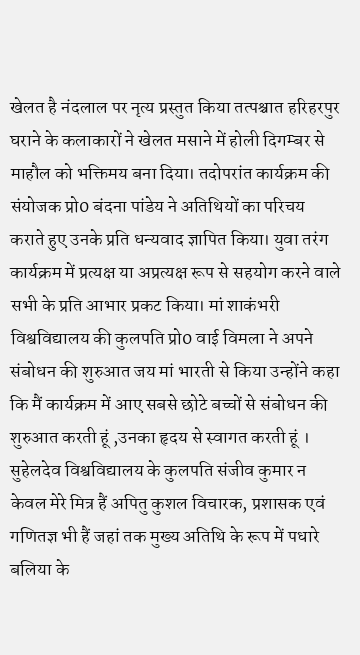खेलत है नंदलाल पर नृत्य प्रस्तुत किया तत्पश्चात हरिहरपुर घराने के कलाकारों ने खेलत मसाने में होली दिगम्बर से माहौल को भक्तिमय बना दिया। तदोपरांत कार्यक्रम की संयोजक प्रो0 बंदना पांडेय ने अतिथियों का परिचय कराते हुए उनके प्रति धन्यवाद ज्ञापित किया। युवा तरंग कार्यक्रम में प्रत्यक्ष या अप्रत्यक्ष रूप से सहयोग करने वाले सभी के प्रति आभार प्रकट किया। मां शाकंभरी विश्वविद्यालय की कुलपति प्रो0 वाई विमला ने अपने संबोधन की शुरुआत जय मां भारती से किया उन्होंने कहा कि मैं कार्यक्रम में आए सबसे छोटे बच्चों से संबोधन की शुरुआत करती हूं ,उनका हृदय से स्वागत करती हूं । सुहेलदेव विश्वविद्यालय के कुलपति संजीव कुमार न केवल मेरे मित्र हैं अपितु कुशल विचारक, प्रशासक एवं गणितज्ञ भी हैं जहां तक मुख्य अतिथि के रूप में पधारे बलिया के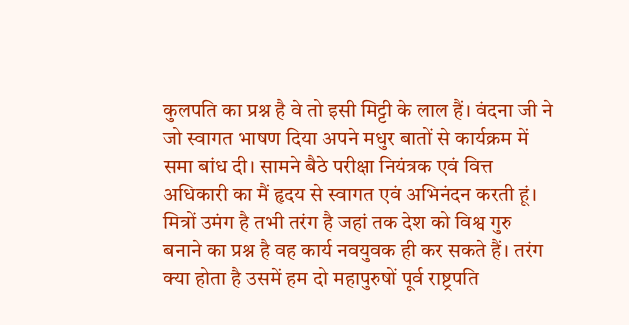कुलपति का प्रश्न है वे तो इसी मिट्टी के लाल हैं। वंदना जी ने जो स्वागत भाषण दिया अपने मधुर बातों से कार्यक्रम में समा बांध दी। सामने बैठे परीक्षा नियंत्रक एवं वित्त अधिकारी का मैं हृदय से स्वागत एवं अभिनंदन करती हूं। मित्रों उमंग है तभी तरंग है जहां तक देश को विश्व गुरु बनाने का प्रश्न है वह कार्य नवयुवक ही कर सकते हैं। तरंग क्या होता है उसमें हम दो महापुरुषों पूर्व राष्ट्रपति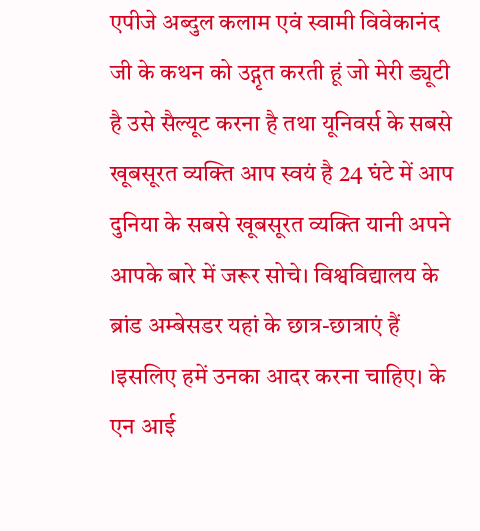एपीजे अब्दुल कलाम एवं स्वामी विवेकानंद जी के कथन को उद्गृत करती हूं जो मेरी ड्यूटी है उसे सैल्यूट करना है तथा यूनिवर्स के सबसे खूबसूरत व्यक्ति आप स्वयं है 24 घंटे में आप दुनिया के सबसे खूबसूरत व्यक्ति यानी अपने आपके बारे में जरूर सोचे। विश्वविद्यालय के ब्रांड अम्बेसडर यहां के छात्र-छात्राएं हैं ।इसलिए हमें उनका आदर करना चाहिए। के एन आई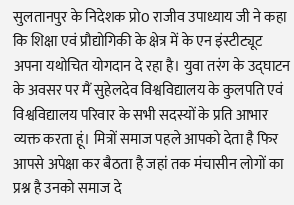सुलतानपुर के निदेशक प्रो0 राजीव उपाध्याय जी ने कहा कि शिक्षा एवं प्रौद्योगिकी के क्षेत्र में के एन इंस्टीट्यूट अपना यथोचित योगदान दे रहा है। युवा तरंग के उद्घाटन के अवसर पर मैं सुहेलदेव विश्वविद्यालय के कुलपति एवं विश्वविद्यालय परिवार के सभी सदस्यों के प्रति आभार व्यक्त करता हूं। मित्रों समाज पहले आपको देता है फिर आपसे अपेक्षा कर बैठता है जहां तक मंचासीन लोगों का प्रश्न है उनको समाज दे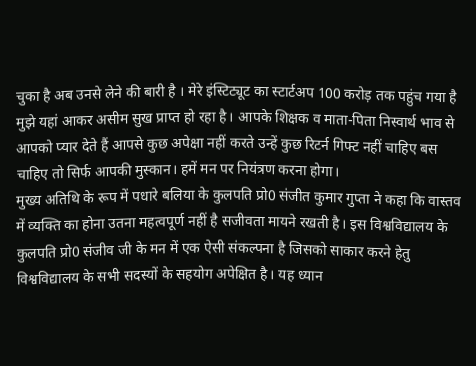चुका है अब उनसे लेने की बारी है । मेरे इंस्टिट्यूट का स्टार्टअप 100 करोड़ तक पहुंच गया है मुझे यहां आकर असीम सुख प्राप्त हो रहा है। आपके शिक्षक व माता-पिता निस्वार्थ भाव से आपको प्यार देते हैं आपसे कुछ अपेक्षा नहीं करते उन्हें कुछ रिटर्न गिफ्ट नहीं चाहिए बस चाहिए तो सिर्फ आपकी मुस्कान। हमें मन पर नियंत्रण करना होगा।
मुख्य अतिथि के रूप में पधारे बलिया के कुलपति प्रो0 संजीत कुमार गुप्ता ने कहा कि वास्तव में व्यक्ति का होना उतना महत्वपूर्ण नहीं है सजीवता मायने रखती है। इस विश्वविद्यालय के कुलपति प्रो0 संजीव जी के मन में एक ऐसी संकल्पना है जिसको साकार करने हेतु विश्वविद्यालय के सभी सदस्यों के सहयोग अपेक्षित है। यह ध्यान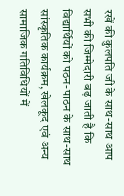रखें की कुलपति जी के साथ-साथ आप सभी की जिम्मेदारी बढ़ जाती है कि विद्यार्थियों को पठन-पाठन के साथ-साथ सांस्कृतिक कार्यक्रम, खेलकूद एवं अन्य सामाजिक गतिविधियों में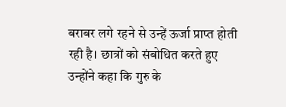बराबर लगे रहने से उन्हें ऊर्जा प्राप्त होती रही है। छात्रों को संबोधित करते हुए उन्होंने कहा कि गुरु के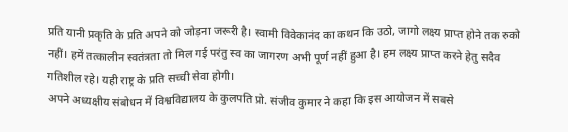प्रति यानी प्रकृति के प्रति अपने को जोड़ना जरूरी है। स्वामी विवेकानंद का कथन कि उठो, जागो लक्ष्य प्राप्त होने तक रुको नहीं। हमें तत्कालीन स्वतंत्रता तो मिल गई परंतु स्व का जागरण अभी पूर्ण नहीं हुआ है। हम लक्ष्य प्राप्त करने हेतु सदैव गतिशील रहे। यही राष्ट्र के प्रति सच्ची सेवा होगी।
अपने अध्यक्षीय संबोधन में विश्वविद्यालय के कुलपति प्रो. संजीव कुमार ने कहा कि इस आयोजन में सबसे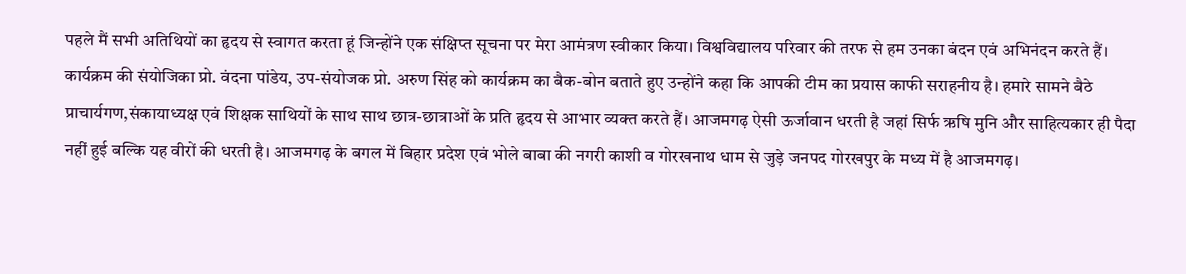पहले मैं सभी अतिथियों का हृदय से स्वागत करता हूं जिन्होंने एक संक्षिप्त सूचना पर मेरा आमंत्रण स्वीकार किया। विश्वविद्यालय परिवार की तरफ से हम उनका बंदन एवं अभिनंदन करते हैं। कार्यक्रम की संयोजिका प्रो. वंदना पांडेय, उप-संयोजक प्रो. अरुण सिंह को कार्यक्रम का बैक-बोन बताते हुए उन्होंने कहा कि आपकी टीम का प्रयास काफी सराहनीय है। हमारे सामने बैठे प्राचार्यगण,संकायाध्यक्ष एवं शिक्षक साथियों के साथ साथ छात्र-छात्राओं के प्रति हृदय से आभार व्यक्त करते हैं। आजमगढ़ ऐसी ऊर्जावान धरती है जहां सिर्फ ऋषि मुनि और साहित्यकार ही पैदा नहीं हुई बल्कि यह वीरों की धरती है। आजमगढ़ के बगल में बिहार प्रदेश एवं भोले बाबा की नगरी काशी व गोरखनाथ धाम से जुड़े जनपद गोरखपुर के मध्य में है आजमगढ़।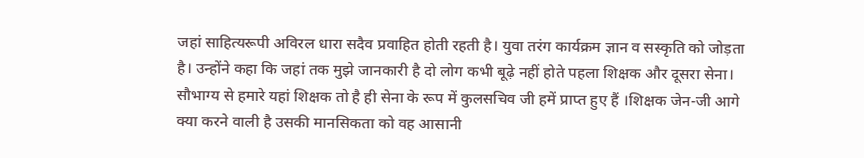जहां साहित्यरूपी अविरल धारा सदैव प्रवाहित होती रहती है। युवा तरंग कार्यक्रम ज्ञान व सस्कृति को जोड़ता है। उन्होंने कहा कि जहां तक मुझे जानकारी है दो लोग कभी बूढ़े नहीं होते पहला शिक्षक और दूसरा सेना। सौभाग्य से हमारे यहां शिक्षक तो है ही सेना के रूप में कुलसचिव जी हमें प्राप्त हुए हैं ।शिक्षक जेन-जी आगे क्या करने वाली है उसकी मानसिकता को वह आसानी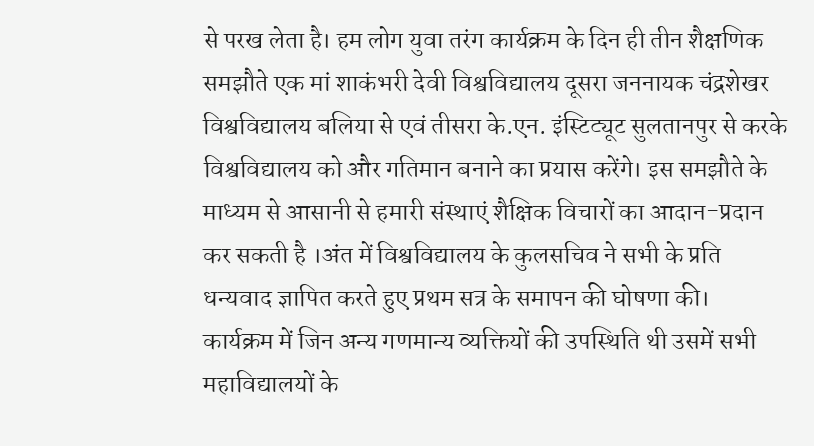से परख लेता है। हम लोग युवा तरंग कार्यक्रम के दिन ही तीन शैक्षणिक समझौते एक मां शाकंभरी देवी विश्वविद्यालय दूसरा जननायक चंद्रशेखर विश्वविद्यालय बलिया से एवं तीसरा के.एन. इंस्टिट्यूट सुलतानपुर से करके विश्वविद्यालय को और गतिमान बनाने का प्रयास करेंगे। इस समझौते के माध्यम से आसानी से हमारी संस्थाएं शैक्षिक विचारों का आदान-प्रदान कर सकती है ।अंत में विश्वविद्यालय के कुलसचिव ने सभी के प्रति धन्यवाद ज्ञापित करते हुए प्रथम सत्र के समापन की घोषणा की।
कार्यक्रम में जिन अन्य गणमान्य व्यक्तियों की उपस्थिति थी उसमें सभी महाविद्यालयों के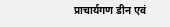प्राचार्यगण डीन एवं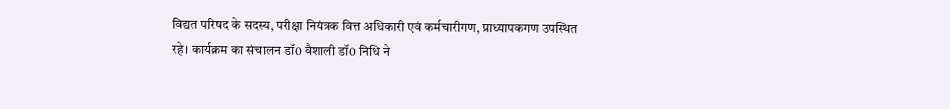विद्यत परिषद के सदस्य, परीक्षा नियंत्रक वित्त अधिकारी एवं कर्मचारीगण, प्राध्यापकगण उपस्थित रहे। कार्यक्रम का संचालन डॉ0 वैशाली डॉ0 निधि ने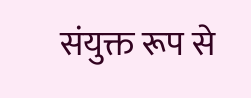संयुक्त रूप से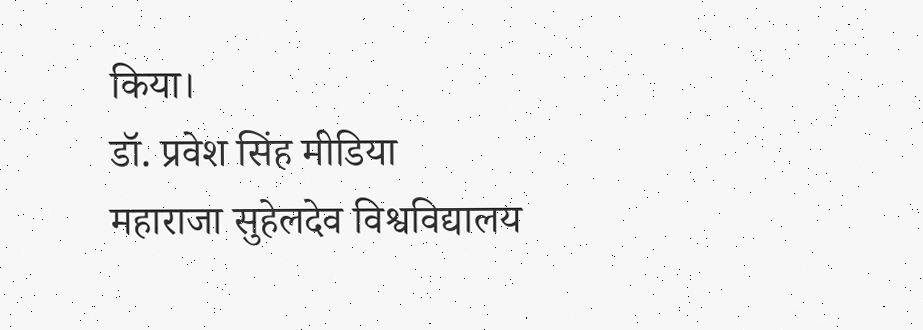किया।
डॉ. प्रवेश सिंह मीडिया
महाराजा सुहेलदेव विश्वविद्यालय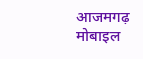आजमगढ़
मोबाइल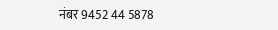नंबर 9452 44 5878